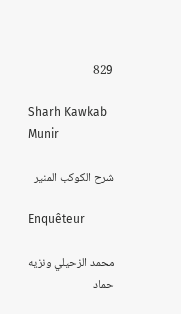829

Sharh Kawkab Munir

شرح الكوكب المنير

Enquêteur

محمد الزحيلي ونزيه حماد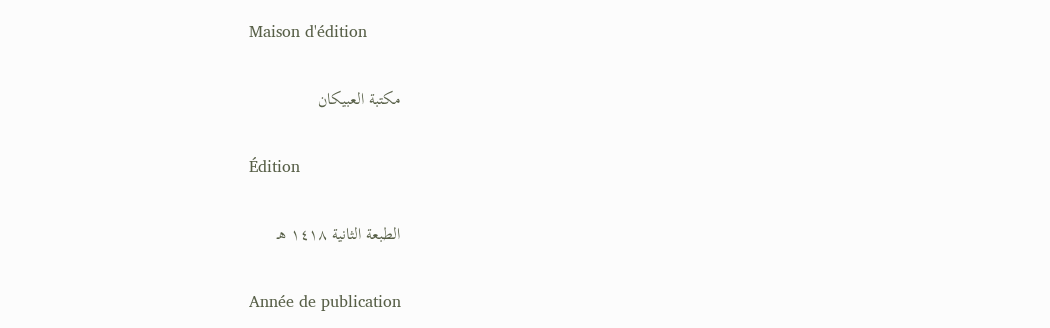Maison d'édition

مكتبة العبيكان

Édition

الطبعة الثانية ١٤١٨ هـ

Année de publication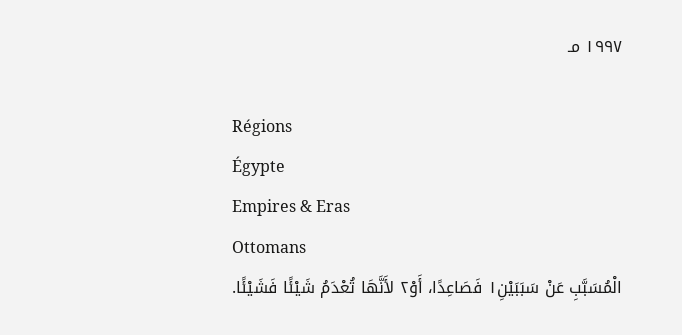١٩٩٧ مـ

Régions
Égypte
Empires & Eras
Ottomans
الْمُسَبَّبِ عَنْ سَبَبَيْنِ١ فَصَاعِدًا، أَوْ٢ لأَنَّهَا تُعْدَمُ شَيْئًا فَشَيْئًا.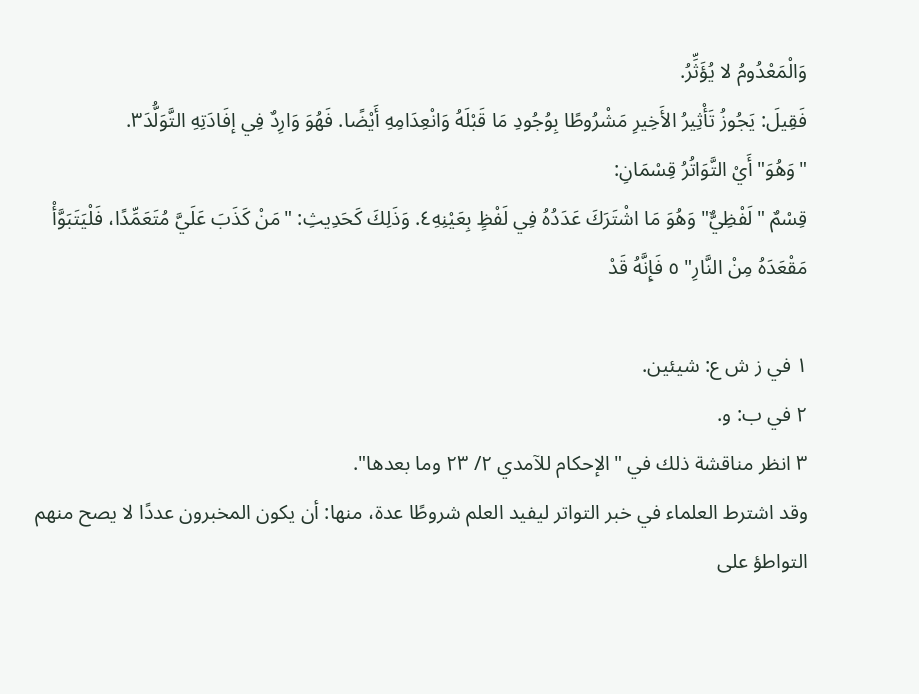وَالْمَعْدُومُ لا يُؤَثِّرُ.
فَقِيلَ: يَجُوزُ تَأْثِيرُ الأَخِيرِ مَشْرُوطًا بِوُجُودِ مَا قَبْلَهُ وَانْعِدَامِهِ أَيْضًا. فَهُوَ وَارِدٌ فِي إفَادَتِهِ التَّوَلُّدَ٣.
"وَهُوَ" أَيْ التَّوَاتُرُ قِسْمَانِ:
قِسْمٌ "لَفْظِيٌّ" وَهُوَ مَا اشْتَرَكَ عَدَدُهُ فِي لَفْظٍ بِعَيْنِهِ٤. وَذَلِكَ كَحَدِيثِ: "مَنْ كَذَبَ عَلَيَّ مُتَعَمِّدًا، فَلْيَتَبَوَّأْ مَقْعَدَهُ مِنْ النَّارِ" ٥ فَإِنَّهُ قَدْ

١ في ز ش ع: شيئين.
٢ في ب: و.
٣ انظر مناقشة ذلك في "الإحكام للآمدي ٢/ ٢٣ وما بعدها".
وقد اشترط العلماء في خبر التواتر ليفيد العلم شروطًا عدة، منها: أن يكون المخبرون عددًا لا يصح منهم التواطؤ على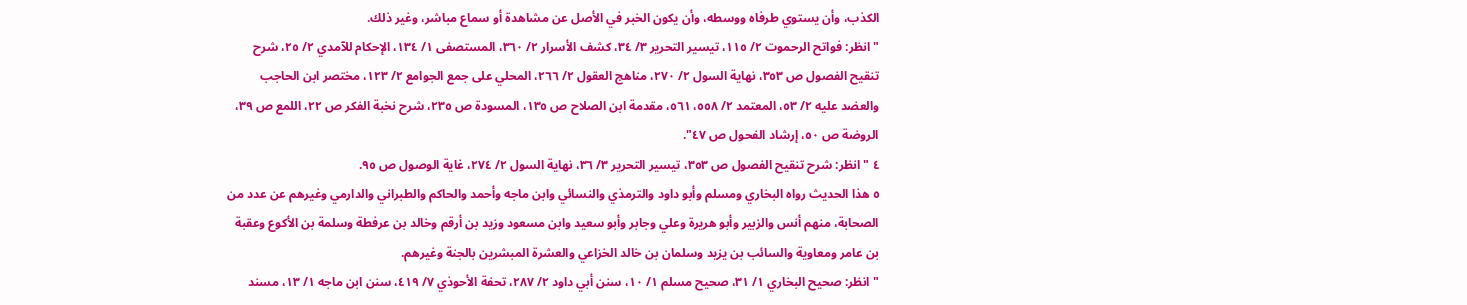الكذب، وأن يستوي طرفاه ووسطه، وأن يكون الخبر في الأصل عن مشاهدة أو سماع مباشر، وغير ذلك.
"انظر: فواتح الرحموت ٢/ ١١٥، تيسير التحرير ٣/ ٣٤، كشف الأسرار ٢/ ٣٦٠، المستصفى ١/ ١٣٤، الإحكام للآمدي ٢/ ٢٥، شرح تنقيح الفصول ص ٣٥٣، نهاية السول ٢/ ٢٧٠، مناهج العقول ٢/ ٢٦٦، المحلي على جمع الجوامع ٢/ ١٢٣، مختصر ابن الحاجب والعضد عليه ٢/ ٥٣، المعتمد ٢/ ٥٥٨، ٥٦١، مقدمة ابن الصلاح ص ١٣٥، المسودة ص ٢٣٥، شرح نخبة الفكر ص ٢٢، اللمع ص ٣٩، الروضة ص ٥٠، إرشاد الفحول ص ٤٧".
٤ "انظر: شرح تنقيح الفصول ص ٣٥٣، تيسير التحرير ٣/ ٣٦، نهاية السول ٢/ ٢٧٤، غاية الوصول ص ٩٥.
٥ هذا الحديث رواه البخاري ومسلم وأبو داود والترمذي والنسائي وابن ماجه وأحمد والحاكم والطبراني والدارمي وغيرهم عن عدد من الصحابة، منهم أنس والزبير وأبو هريرة وعلي وجابر وأبو سعيد وابن مسعود وزيد بن أرقم وخالد بن عرفطة وسلمة بن الأكوع وعقبة بن عامر ومعاوية والسائب بن يزيد وسلمان بن خالد الخزاعي والعشرة المبشرين بالجنة وغيرهم.
"انظر: صحيح البخاري ١/ ٣١، صحيح مسلم ١/ ١٠، سنن أبي داود ٢/ ٢٨٧، تحفة الأحوذي ٧/ ٤١٩، سنن ابن ماجه ١/ ١٣، مسند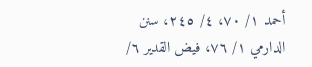أحمد ١/ ٧٠، ٤/ ٢٤٥، سنن الدارمي ١/ ٧٦، فيض القدير ٦/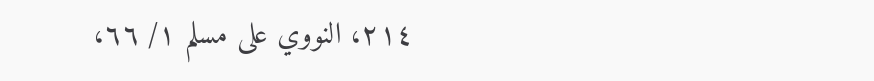٢١٤، النووي على مسلم ١/ ٦٦،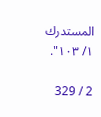المستدرك ١/ ١٠٣".

2 / 329